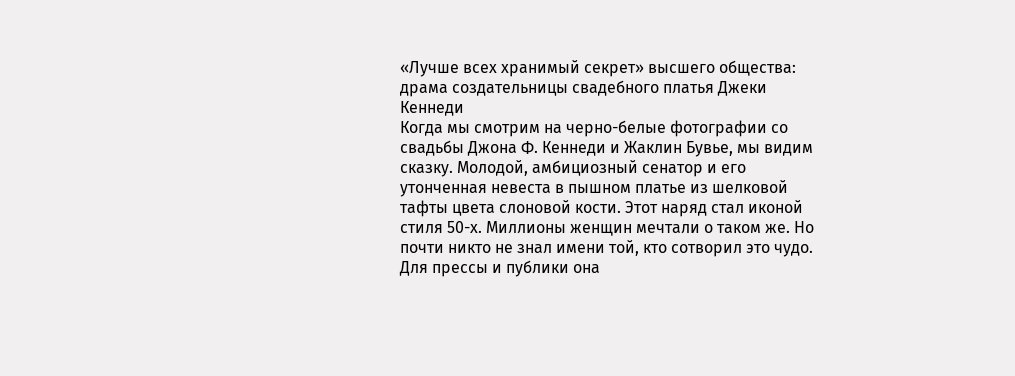«Лучше всех хранимый секрет» высшего общества: драма создательницы свадебного платья Джеки Кеннеди
Когда мы смотрим на черно-белые фотографии со свадьбы Джона Ф. Кеннеди и Жаклин Бувье, мы видим сказку. Молодой, амбициозный сенатор и его утонченная невеста в пышном платье из шелковой тафты цвета слоновой кости. Этот наряд стал иконой стиля 50-х. Миллионы женщин мечтали о таком же. Но почти никто не знал имени той, кто сотворил это чудо.
Для прессы и публики она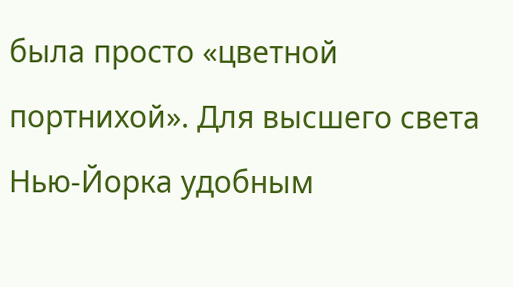была просто «цветной портнихой». Для высшего света Нью-Йорка удобным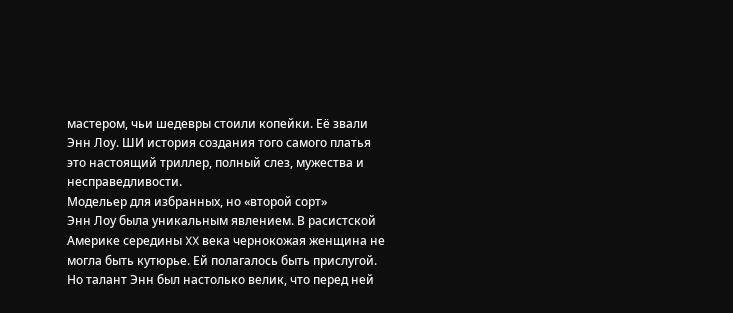мастером, чьи шедевры стоили копейки. Её звали Энн Лоу. ШИ история создания того самого платья это настоящий триллер, полный слез, мужества и несправедливости.
Модельер для избранных, но «второй сорт»
Энн Лоу была уникальным явлением. В расистской Америке середины XX века чернокожая женщина не могла быть кутюрье. Ей полагалось быть прислугой. Но талант Энн был настолько велик, что перед ней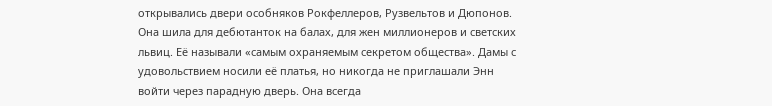открывались двери особняков Рокфеллеров, Рузвельтов и Дюпонов.
Она шила для дебютанток на балах, для жен миллионеров и светских львиц. Её называли «самым охраняемым секретом общества». Дамы с удовольствием носили её платья, но никогда не приглашали Энн войти через парадную дверь. Она всегда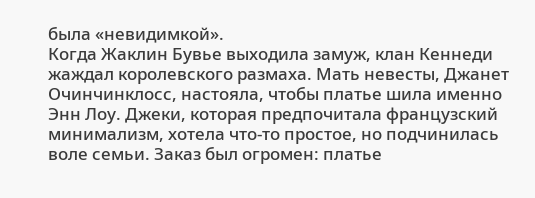была «невидимкой».
Когда Жаклин Бувье выходила замуж, клан Кеннеди жаждал королевского размаха. Мать невесты, Джанет Очинчинклосс, настояла, чтобы платье шила именно Энн Лоу. Джеки, которая предпочитала французский минимализм, хотела что-то простое, но подчинилась воле семьи. Заказ был огромен: платье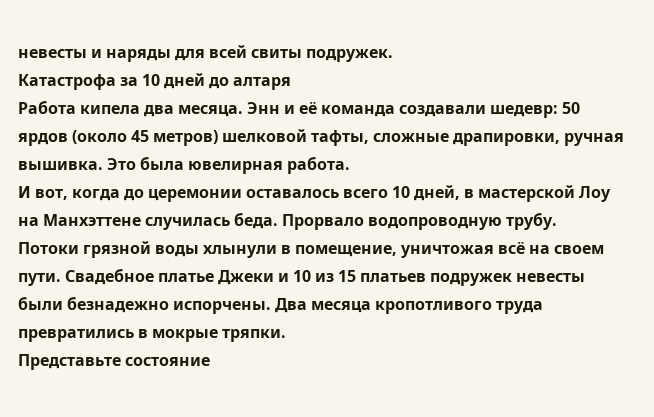невесты и наряды для всей свиты подружек.
Катастрофа за 10 дней до алтаря
Работа кипела два месяца. Энн и её команда создавали шедевр: 50 ярдов (около 45 метров) шелковой тафты, сложные драпировки, ручная вышивка. Это была ювелирная работа.
И вот, когда до церемонии оставалось всего 10 дней, в мастерской Лоу на Манхэттене случилась беда. Прорвало водопроводную трубу.
Потоки грязной воды хлынули в помещение, уничтожая всё на своем пути. Свадебное платье Джеки и 10 из 15 платьев подружек невесты были безнадежно испорчены. Два месяца кропотливого труда превратились в мокрые тряпки.
Представьте состояние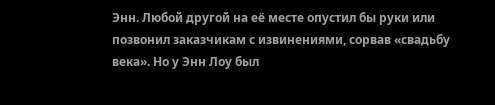Энн. Любой другой на её месте опустил бы руки или позвонил заказчикам с извинениями, сорвав «свадьбу века». Но у Энн Лоу был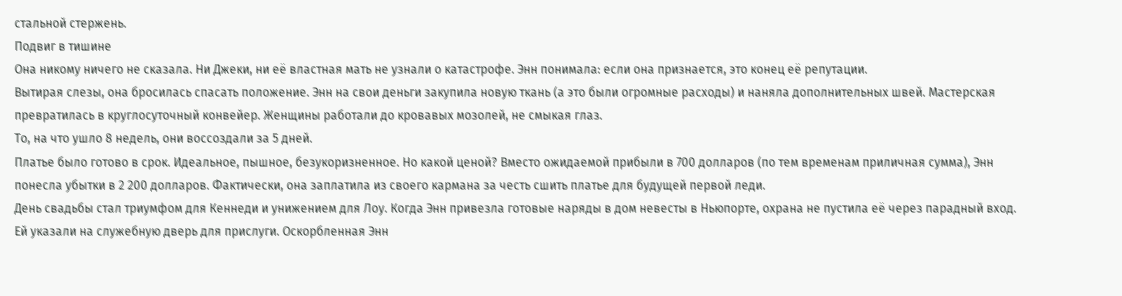стальной стержень.
Подвиг в тишине
Она никому ничего не сказала. Ни Джеки, ни её властная мать не узнали о катастрофе. Энн понимала: если она признается, это конец её репутации.
Вытирая слезы, она бросилась спасать положение. Энн на свои деньги закупила новую ткань (а это были огромные расходы) и наняла дополнительных швей. Мастерская превратилась в круглосуточный конвейер. Женщины работали до кровавых мозолей, не смыкая глаз.
То, на что ушло 8 недель, они воссоздали за 5 дней.
Платье было готово в срок. Идеальное, пышное, безукоризненное. Но какой ценой? Вместо ожидаемой прибыли в 700 долларов (по тем временам приличная сумма), Энн понесла убытки в 2 200 долларов. Фактически, она заплатила из своего кармана за честь сшить платье для будущей первой леди.
День свадьбы стал триумфом для Кеннеди и унижением для Лоу. Когда Энн привезла готовые наряды в дом невесты в Ньюпорте, охрана не пустила её через парадный вход. Ей указали на служебную дверь для прислуги. Оскорбленная Энн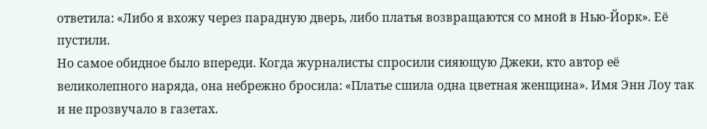ответила: «Либо я вхожу через парадную дверь, либо платья возвращаются со мной в Нью-Йорк». Её пустили.
Но самое обидное было впереди. Когда журналисты спросили сияющую Джеки, кто автор её великолепного наряда, она небрежно бросила: «Платье сшила одна цветная женщина». Имя Энн Лоу так и не прозвучало в газетах.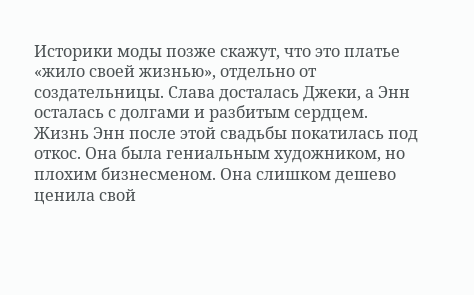Историки моды позже скажут, что это платье «жило своей жизнью», отдельно от создательницы. Слава досталась Джеки, а Энн осталась с долгами и разбитым сердцем.
Жизнь Энн после этой свадьбы покатилась под откос. Она была гениальным художником, но плохим бизнесменом. Она слишком дешево ценила свой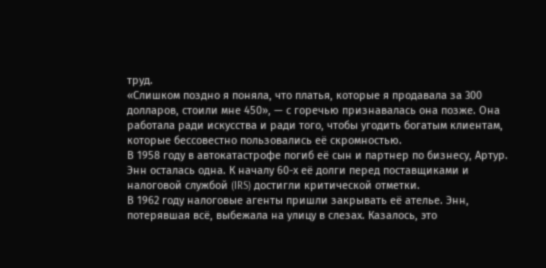труд.
«Слишком поздно я поняла, что платья, которые я продавала за 300 долларов, стоили мне 450», — с горечью признавалась она позже. Она работала ради искусства и ради того, чтобы угодить богатым клиентам, которые бессовестно пользовались её скромностью.
В 1958 году в автокатастрофе погиб её сын и партнер по бизнесу, Артур. Энн осталась одна. К началу 60-х её долги перед поставщиками и налоговой службой (IRS) достигли критической отметки.
В 1962 году налоговые агенты пришли закрывать её ателье. Энн, потерявшая всё, выбежала на улицу в слезах. Казалось, это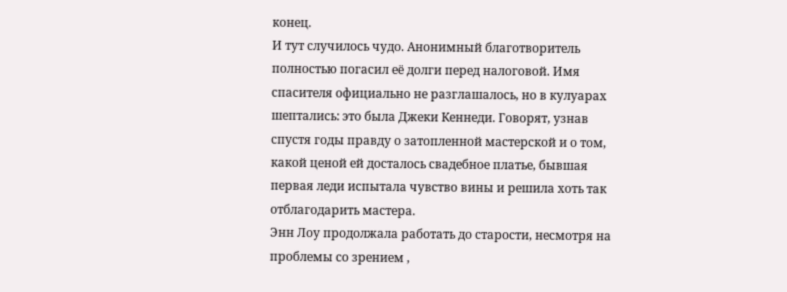конец.
И тут случилось чудо. Анонимный благотворитель полностью погасил её долги перед налоговой. Имя спасителя официально не разглашалось, но в кулуарах шептались: это была Джеки Кеннеди. Говорят, узнав спустя годы правду о затопленной мастерской и о том, какой ценой ей досталось свадебное платье, бывшая первая леди испытала чувство вины и решила хоть так отблагодарить мастера.
Энн Лоу продолжала работать до старости, несмотря на проблемы со зрением ,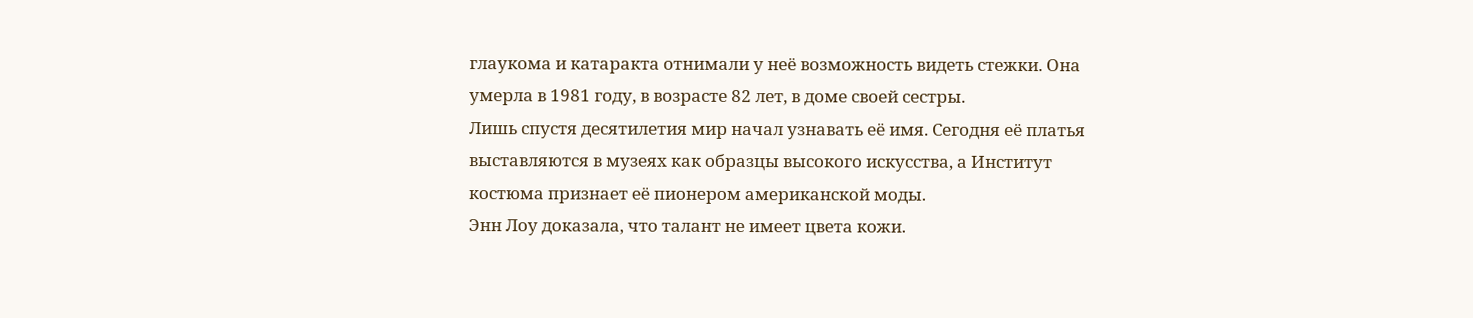глаукома и катаракта отнимали у неё возможность видеть стежки. Она умерла в 1981 году, в возрасте 82 лет, в доме своей сестры.
Лишь спустя десятилетия мир начал узнавать её имя. Сегодня её платья выставляются в музеях как образцы высокого искусства, а Институт костюма признает её пионером американской моды.
Энн Лоу доказала, что талант не имеет цвета кожи.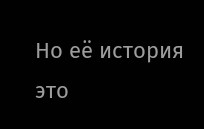Но её история это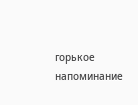горькое напоминание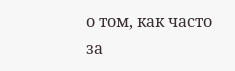о том, как часто за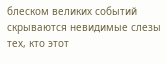блеском великих событий скрываются невидимые слезы тех, кто этот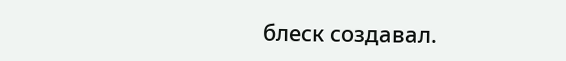блеск создавал.